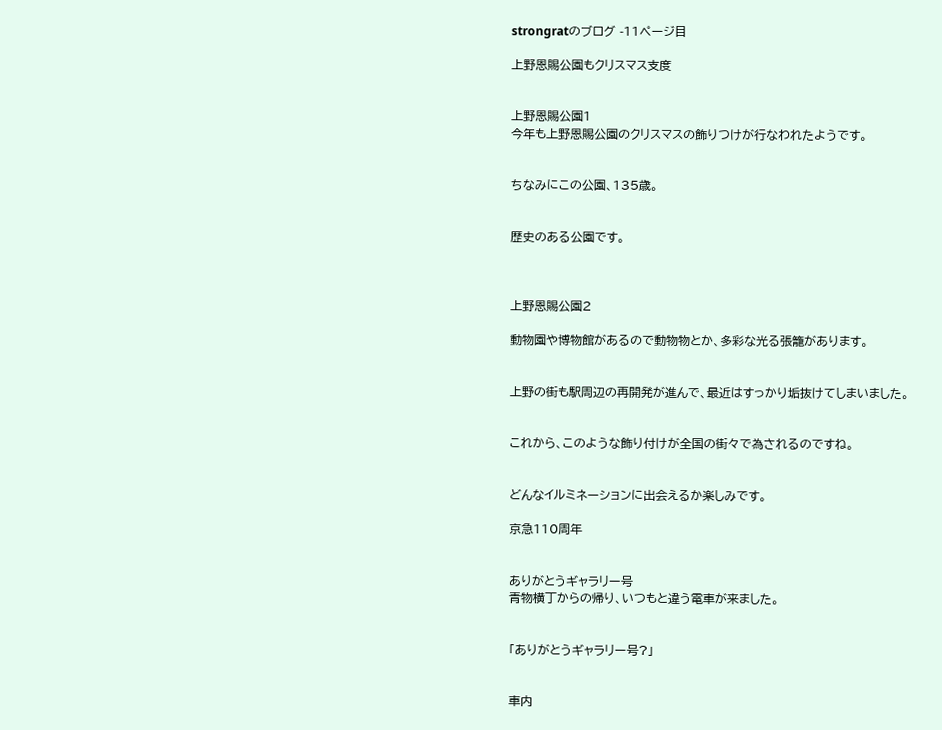strongratのブログ -11ページ目

上野恩賜公園もクリスマス支度


上野恩賜公園1
今年も上野恩賜公園のクリスマスの飾りつけが行なわれたようです。


ちなみにこの公園、135歳。


歴史のある公園です。



上野恩賜公園2

動物園や博物館があるので動物物とか、多彩な光る張籠があります。


上野の街も駅周辺の再開発が進んで、最近はすっかり垢抜けてしまいました。


これから、このような飾り付けが全国の街々で為されるのですね。


どんなイルミネーションに出会えるか楽しみです。

京急110周年


ありがとうギャラリー号
青物横丁からの帰り、いつもと違う電車が来ました。


「ありがとうギャラリー号?」


車内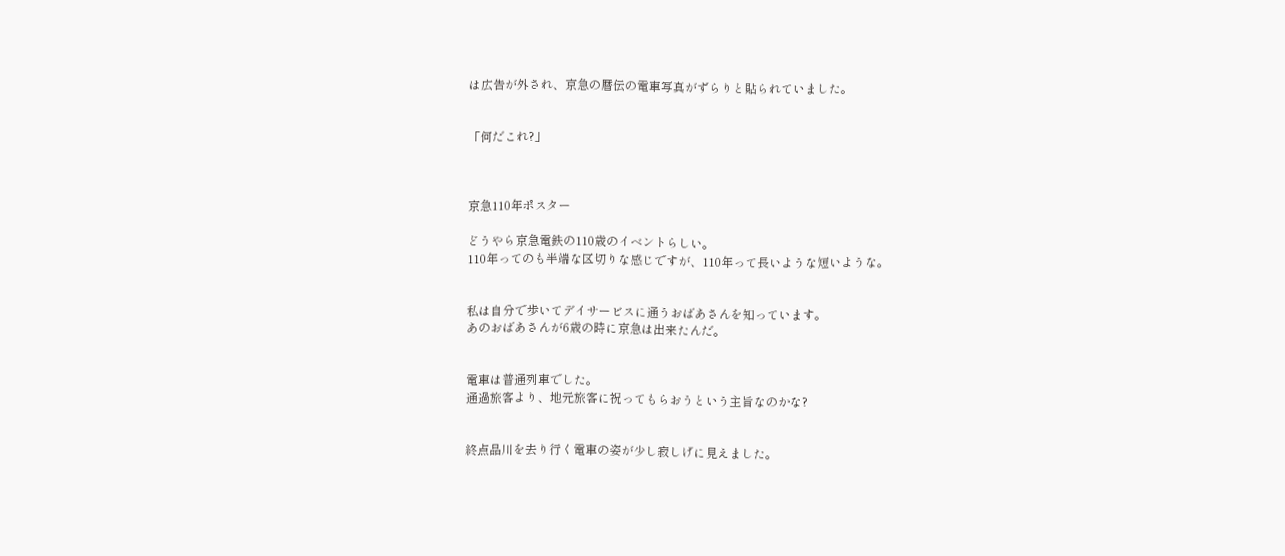は広告が外され、京急の暦伝の電車写真がずらりと貼られていました。


「何だこれ?」



京急110年ポスター

どうやら京急電鉄の110歳のイベントらしい。
110年ってのも半端な区切りな感じですが、110年って長いような短いような。


私は自分で歩いてデイサービスに通うおばあさんを知っています。
あのおばあさんが6歳の時に京急は出来たんだ。


電車は普通列車でした。
通過旅客より、地元旅客に祝ってもらおうという主旨なのかな?


終点品川を去り行く電車の姿が少し寂しげに見えました。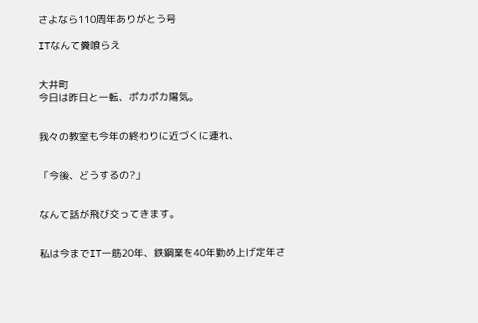さよなら110周年ありがとう号

ITなんて糞喰らえ


大井町
今日は昨日と一転、ポカポカ陽気。


我々の教室も今年の終わりに近づくに連れ、


「今後、どうするの?」


なんて話が飛び交ってきます。


私は今までIT一筋20年、鉄鋼業を40年勤め上げ定年さ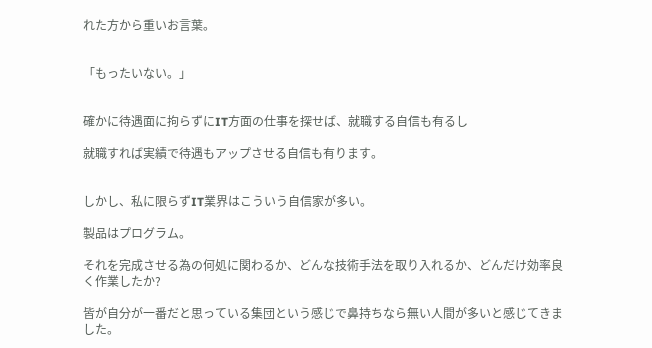れた方から重いお言葉。


「もったいない。」


確かに待遇面に拘らずにIT方面の仕事を探せば、就職する自信も有るし

就職すれば実績で待遇もアップさせる自信も有ります。


しかし、私に限らずIT業界はこういう自信家が多い。

製品はプログラム。

それを完成させる為の何処に関わるか、どんな技術手法を取り入れるか、どんだけ効率良く作業したか?

皆が自分が一番だと思っている集団という感じで鼻持ちなら無い人間が多いと感じてきました。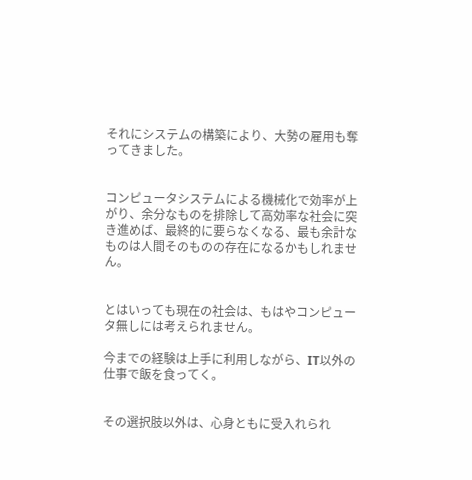それにシステムの構築により、大勢の雇用も奪ってきました。


コンピュータシステムによる機械化で効率が上がり、余分なものを排除して高効率な社会に突き進めば、最終的に要らなくなる、最も余計なものは人間そのものの存在になるかもしれません。


とはいっても現在の社会は、もはやコンピュータ無しには考えられません。

今までの経験は上手に利用しながら、IT以外の仕事で飯を食ってく。


その選択肢以外は、心身ともに受入れられ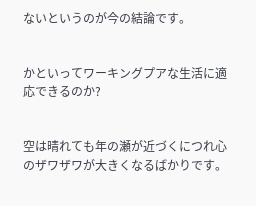ないというのが今の結論です。


かといってワーキングプアな生活に適応できるのか?


空は晴れても年の瀬が近づくにつれ心のザワザワが大きくなるばかりです。